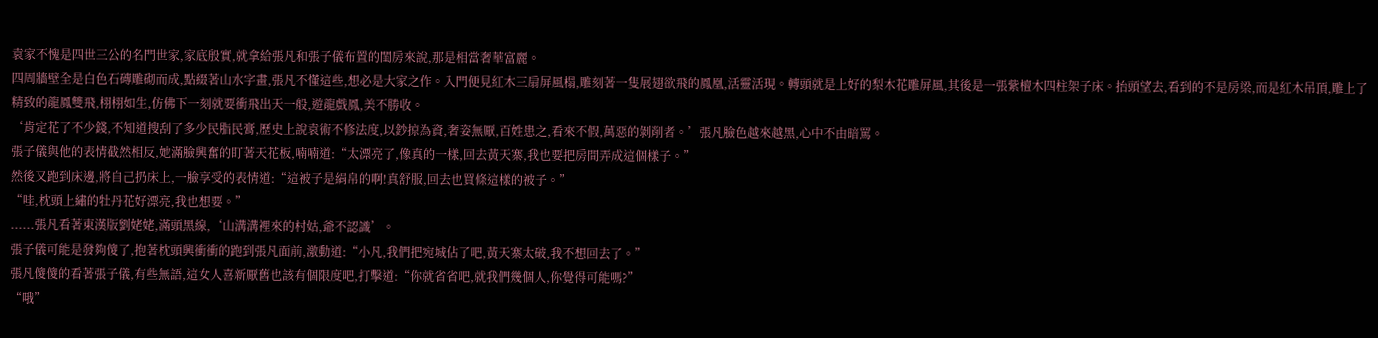袁家不愧是四世三公的名門世家,家底殷實,就拿給張凡和張子儀布置的閨房來說,那是相當奢華富麗。
四周牆壁全是白色石磚雕砌而成,點綴著山水字畫,張凡不懂這些,想必是大家之作。入門便見紅木三扇屏風榻,雕刻著一隻展翅欲飛的鳳凰,活靈活現。轉頭就是上好的梨木花雕屏風,其後是一張紫檀木四柱架子床。抬頭望去,看到的不是房梁,而是紅木吊頂,雕上了精致的龍鳳雙飛,栩栩如生,仿佛下一刻就要衝飛出天一般,遊龍戲鳳,美不勝收。
‘肯定花了不少錢,不知道搜刮了多少民脂民膏,歷史上說袁術不修法度,以鈔掠為資,奢姿無厭,百姓患之,看來不假,萬惡的剝削者。’張凡臉色越來越黑,心中不由暗罵。
張子儀與他的表情截然相反,她滿臉興奮的盯著天花板,喃喃道:“太漂亮了,像真的一樣,回去黃天寨,我也要把房間弄成這個樣子。”
然後又跑到床邊,將自己扔床上,一臉享受的表情道:“這被子是絹帛的啊!真舒服,回去也買條這樣的被子。”
“哇,枕頭上繡的牡丹花好漂亮,我也想要。”
......張凡看著東漢版劉姥姥,滿頭黑線,‘山溝溝裡來的村姑,爺不認識’。
張子儀可能是發夠傻了,抱著枕頭興衝衝的跑到張凡面前,激動道:“小凡,我們把宛城佔了吧,黃天寨太破,我不想回去了。”
張凡傻傻的看著張子儀,有些無語,這女人喜新厭舊也該有個限度吧,打擊道:“你就省省吧,就我們幾個人,你覺得可能嗎?”
“哦”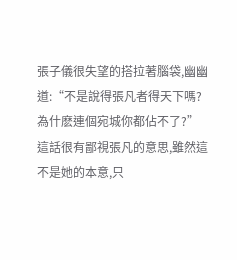張子儀很失望的搭拉著腦袋,幽幽道:“不是說得張凡者得天下嗎?為什麽連個宛城你都佔不了?”這話很有鄙視張凡的意思,雖然這不是她的本意,只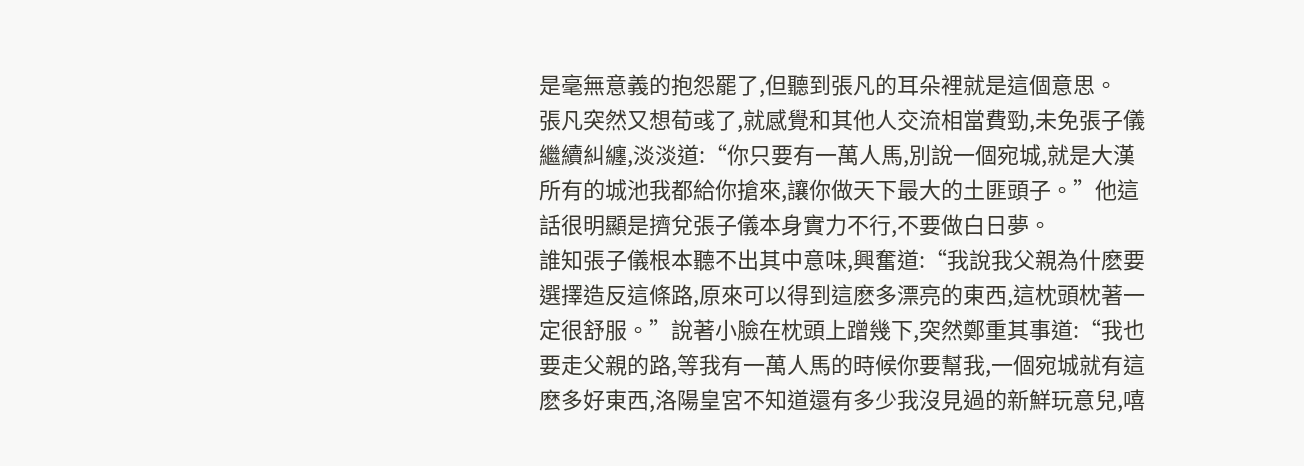是毫無意義的抱怨罷了,但聽到張凡的耳朵裡就是這個意思。
張凡突然又想荀彧了,就感覺和其他人交流相當費勁,未免張子儀繼續糾纏,淡淡道:“你只要有一萬人馬,別說一個宛城,就是大漢所有的城池我都給你搶來,讓你做天下最大的土匪頭子。”他這話很明顯是擠兌張子儀本身實力不行,不要做白日夢。
誰知張子儀根本聽不出其中意味,興奮道:“我說我父親為什麽要選擇造反這條路,原來可以得到這麽多漂亮的東西,這枕頭枕著一定很舒服。”說著小臉在枕頭上蹭幾下,突然鄭重其事道:“我也要走父親的路,等我有一萬人馬的時候你要幫我,一個宛城就有這麽多好東西,洛陽皇宮不知道還有多少我沒見過的新鮮玩意兒,嘻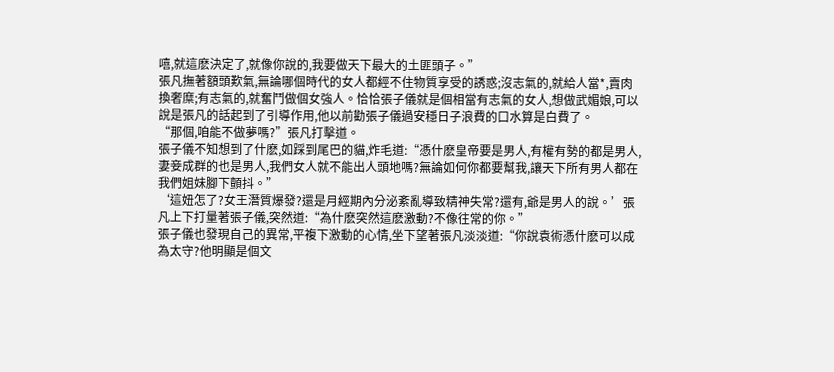嘻,就這麽決定了,就像你說的,我要做天下最大的土匪頭子。”
張凡撫著額頭歎氣,無論哪個時代的女人都經不住物質享受的誘惑;沒志氣的,就給人當*,賣肉換奢糜;有志氣的,就奮鬥做個女強人。恰恰張子儀就是個相當有志氣的女人,想做武媚娘,可以說是張凡的話起到了引導作用,他以前勸張子儀過安穩日子浪費的口水算是白費了。
“那個,咱能不做夢嗎?”張凡打擊道。
張子儀不知想到了什麽,如踩到尾巴的貓,炸毛道:“憑什麽皇帝要是男人,有權有勢的都是男人,妻妾成群的也是男人,我們女人就不能出人頭地嗎?無論如何你都要幫我,讓天下所有男人都在我們姐妹腳下顫抖。”
‘這妞怎了?女王潛質爆發?還是月經期內分泌紊亂導致精神失常?還有,爺是男人的說。’張凡上下打量著張子儀,突然道:“為什麽突然這麽激動?不像往常的你。”
張子儀也發現自己的異常,平複下激動的心情,坐下望著張凡淡淡道:“你說袁術憑什麽可以成為太守?他明顯是個文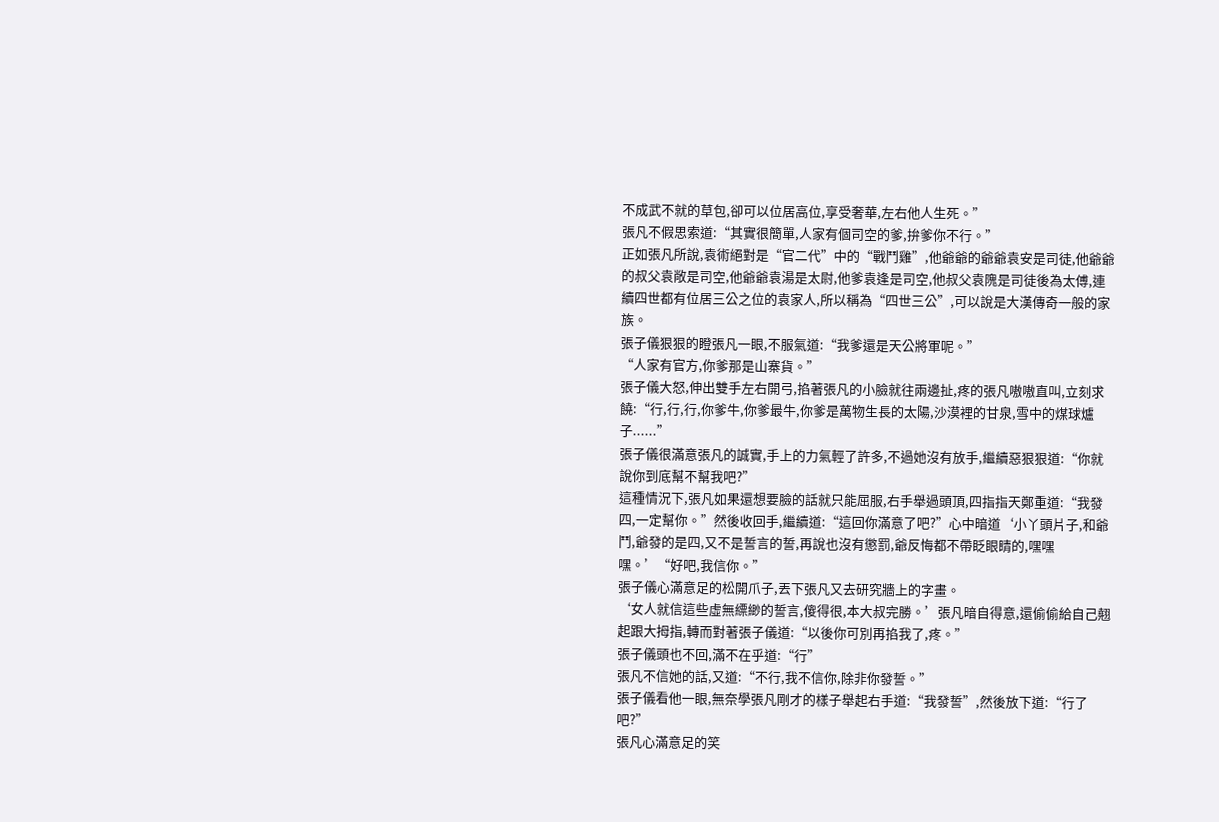不成武不就的草包,卻可以位居高位,享受奢華,左右他人生死。”
張凡不假思索道:“其實很簡單,人家有個司空的爹,拚爹你不行。”
正如張凡所說,袁術絕對是“官二代”中的“戰鬥雞”,他爺爺的爺爺袁安是司徒,他爺爺的叔父袁敞是司空,他爺爺袁湯是太尉,他爹袁逢是司空,他叔父袁隗是司徒後為太傅,連續四世都有位居三公之位的袁家人,所以稱為“四世三公”,可以說是大漢傳奇一般的家族。
張子儀狠狠的瞪張凡一眼,不服氣道:“我爹還是天公將軍呢。”
“人家有官方,你爹那是山寨貨。”
張子儀大怒,伸出雙手左右開弓,掐著張凡的小臉就往兩邊扯,疼的張凡嗷嗷直叫,立刻求饒:“行,行,行,你爹牛,你爹最牛,你爹是萬物生長的太陽,沙漠裡的甘泉,雪中的煤球爐子......”
張子儀很滿意張凡的誠實,手上的力氣輕了許多,不過她沒有放手,繼續惡狠狠道:“你就說你到底幫不幫我吧?”
這種情況下,張凡如果還想要臉的話就只能屈服,右手舉過頭頂,四指指天鄭重道:“我發四,一定幫你。”然後收回手,繼續道:“這回你滿意了吧?”心中暗道‘小丫頭片子,和爺鬥,爺發的是四,又不是誓言的誓,再說也沒有懲罰,爺反悔都不帶眨眼睛的,嘿嘿嘿。’“好吧,我信你。”
張子儀心滿意足的松開爪子,丟下張凡又去研究牆上的字畫。
‘女人就信這些虛無縹緲的誓言,傻得很,本大叔完勝。’張凡暗自得意,還偷偷給自己翹起跟大拇指,轉而對著張子儀道:“以後你可別再掐我了,疼。”
張子儀頭也不回,滿不在乎道:“行”
張凡不信她的話,又道:“不行,我不信你,除非你發誓。”
張子儀看他一眼,無奈學張凡剛才的樣子舉起右手道:“我發誓”,然後放下道:“行了吧?”
張凡心滿意足的笑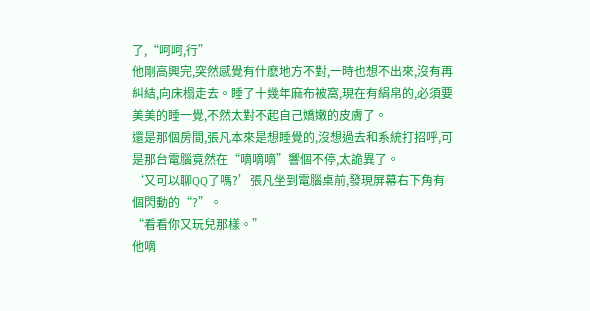了,“呵呵,行”
他剛高興完,突然感覺有什麽地方不對,一時也想不出來,沒有再糾結,向床榻走去。睡了十幾年麻布被窩,現在有絹帛的,必須要美美的睡一覺,不然太對不起自己嬌嫩的皮膚了。
還是那個房間,張凡本來是想睡覺的,沒想過去和系統打招呼,可是那台電腦竟然在“嘀嘀嘀”響個不停,太詭異了。
‘又可以聊QQ了嗎?’張凡坐到電腦桌前,發現屏幕右下角有個閃動的“?”。
“看看你又玩兒那樣。”
他嘀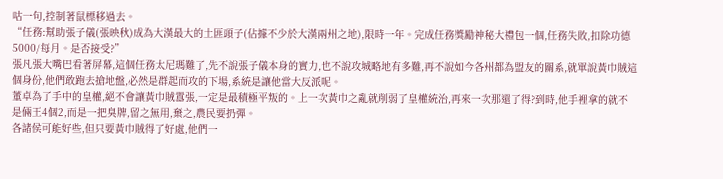咕一句,控制著鼠標移過去。
“任務:幫助張子儀(張映秋)成為大漢最大的土匪頭子(佔據不少於大漢兩州之地),限時一年。完成任務獎勵神秘大禮包一個,任務失敗,扣除功德5000/每月。是否接受?”
張凡張大嘴巴看著屏幕,這個任務太尼瑪難了,先不說張子儀本身的實力,也不說攻城略地有多難,再不說如今各州都為盟友的關系,就單說黃巾賊這個身份,他們敢跑去搶地盤,必然是群起而攻的下場,系統是讓他當大反派呢。
董卓為了手中的皇權,絕不會讓黃巾賊囂張,一定是最積極平叛的。上一次黃巾之亂就削弱了皇權統治,再來一次那還了得?到時,他手裡拿的就不是倆王4個2,而是一把臭牌,留之無用,棄之,農民要扔彈。
各諸侯可能好些,但只要黃巾賊得了好處,他們一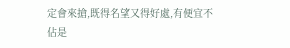定會來搶,既得名望又得好處,有便宜不佔是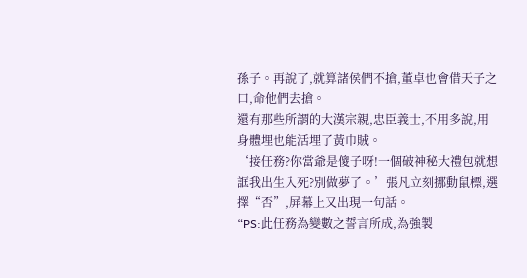孫子。再說了,就算諸侯們不搶,董卓也會借天子之口,命他們去搶。
還有那些所謂的大漢宗親,忠臣義士,不用多說,用身體埋也能活埋了黃巾賊。
‘接任務?你當爺是傻子呀!一個破神秘大禮包就想誆我出生入死?別做夢了。’張凡立刻挪動鼠標,選擇“否”,屏幕上又出現一句話。
“PS:此任務為變數之誓言所成,為強製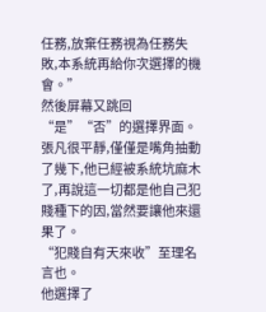任務,放棄任務視為任務失敗,本系統再給你次選擇的機會。”
然後屏幕又跳回“是”“否”的選擇界面。
張凡很平靜,僅僅是嘴角抽動了幾下,他已經被系統坑麻木了,再說這一切都是他自己犯賤種下的因,當然要讓他來還果了。
“犯賤自有天來收”至理名言也。
他選擇了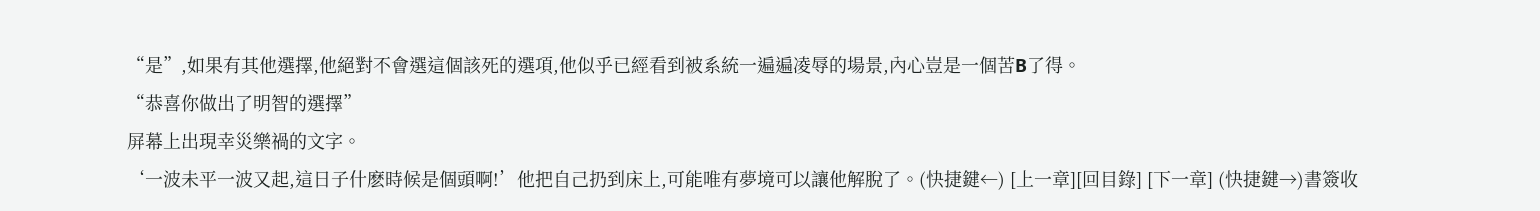“是”,如果有其他選擇,他絕對不會選這個該死的選項,他似乎已經看到被系統一遍遍凌辱的場景,內心豈是一個苦B了得。
“恭喜你做出了明智的選擇”
屏幕上出現幸災樂禍的文字。
‘一波未平一波又起,這日子什麽時候是個頭啊!’他把自己扔到床上,可能唯有夢境可以讓他解脫了。(快捷鍵←) [上一章][回目錄] [下一章] (快捷鍵→)書簽收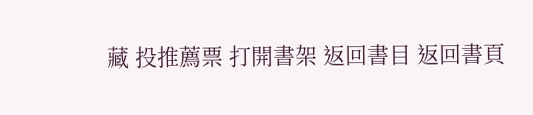藏 投推薦票 打開書架 返回書目 返回書頁